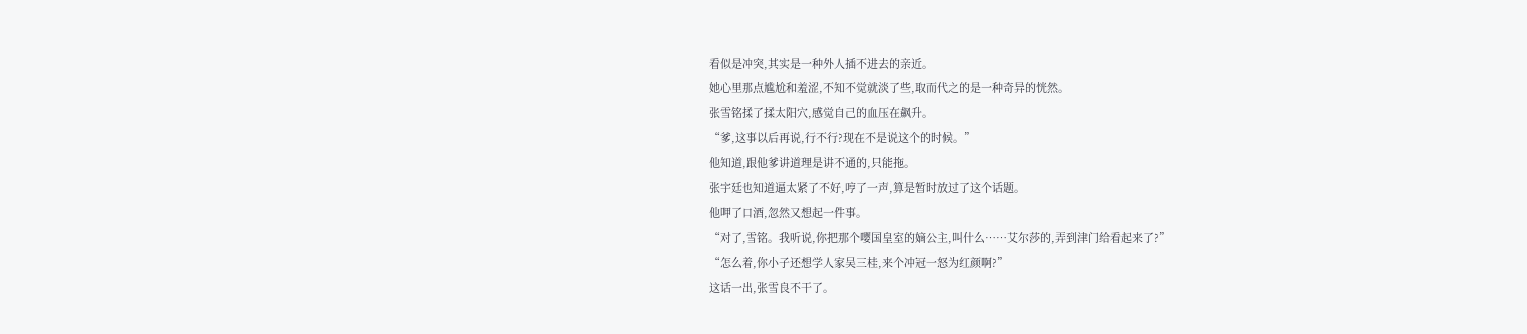看似是冲突,其实是一种外人插不进去的亲近。
她心里那点尴尬和羞涩,不知不觉就淡了些,取而代之的是一种奇异的恍然。
张雪铭揉了揉太阳穴,感觉自己的血压在飙升。
“爹,这事以后再说,行不行?现在不是说这个的时候。”
他知道,跟他爹讲道理是讲不通的,只能拖。
张宇廷也知道逼太紧了不好,哼了一声,算是暂时放过了这个话题。
他呷了口酒,忽然又想起一件事。
“对了,雪铭。我听说,你把那个嘤国皇室的嫡公主,叫什么……艾尔莎的,弄到津门给看起来了?”
“怎么着,你小子还想学人家吴三桂,来个冲冠一怒为红颜啊?”
这话一出,张雪良不干了。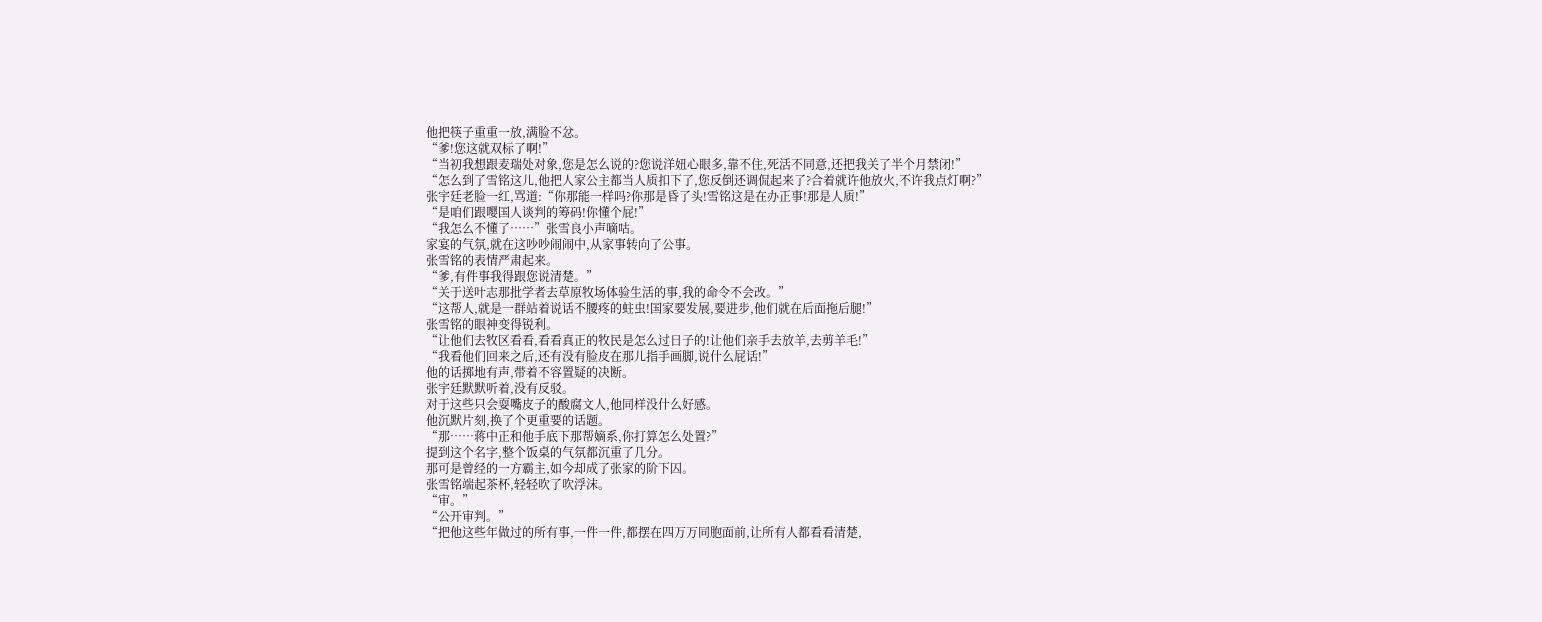他把筷子重重一放,满脸不忿。
“爹!您这就双标了啊!”
“当初我想跟麦瑞处对象,您是怎么说的?您说洋妞心眼多,靠不住,死活不同意,还把我关了半个月禁闭!”
“怎么到了雪铭这儿,他把人家公主都当人质扣下了,您反倒还调侃起来了?合着就许他放火,不许我点灯啊?”
张宇廷老脸一红,骂道:“你那能一样吗?你那是昏了头!雪铭这是在办正事!那是人质!”
“是咱们跟嘤国人谈判的筹码!你懂个屁!”
“我怎么不懂了……”张雪良小声嘀咕。
家宴的气氛,就在这吵吵闹闹中,从家事转向了公事。
张雪铭的表情严肃起来。
“爹,有件事我得跟您说清楚。”
“关于送叶志那批学者去草原牧场体验生活的事,我的命令不会改。”
“这帮人,就是一群站着说话不腰疼的蛀虫!国家要发展,要进步,他们就在后面拖后腿!”
张雪铭的眼神变得锐利。
“让他们去牧区看看,看看真正的牧民是怎么过日子的!让他们亲手去放羊,去剪羊毛!”
“我看他们回来之后,还有没有脸皮在那儿指手画脚,说什么屁话!”
他的话掷地有声,带着不容置疑的决断。
张宇廷默默听着,没有反驳。
对于这些只会耍嘴皮子的酸腐文人,他同样没什么好感。
他沉默片刻,换了个更重要的话题。
“那……蒋中正和他手底下那帮嫡系,你打算怎么处置?”
提到这个名字,整个饭桌的气氛都沉重了几分。
那可是曾经的一方霸主,如今却成了张家的阶下囚。
张雪铭端起茶杯,轻轻吹了吹浮沫。
“审。”
“公开审判。”
“把他这些年做过的所有事,一件一件,都摆在四万万同胞面前,让所有人都看看清楚,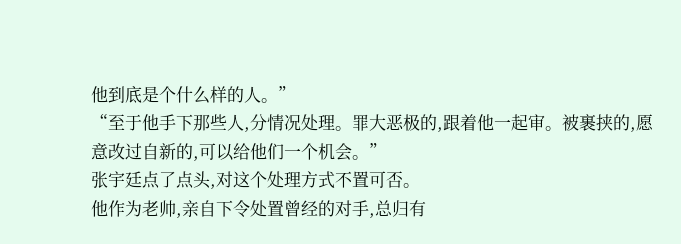他到底是个什么样的人。”
“至于他手下那些人,分情况处理。罪大恶极的,跟着他一起审。被裹挟的,愿意改过自新的,可以给他们一个机会。”
张宇廷点了点头,对这个处理方式不置可否。
他作为老帅,亲自下令处置曾经的对手,总归有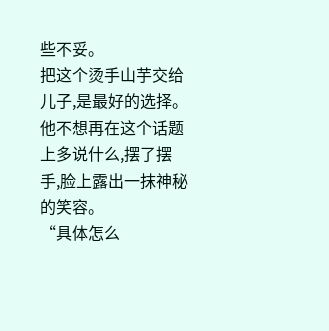些不妥。
把这个烫手山芋交给儿子,是最好的选择。
他不想再在这个话题上多说什么,摆了摆手,脸上露出一抹神秘的笑容。
“具体怎么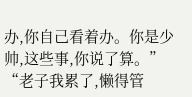办,你自己看着办。你是少帅,这些事,你说了算。”
“老子我累了,懒得管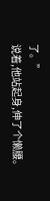了。”
说着,他站起身,伸了个懒腰。